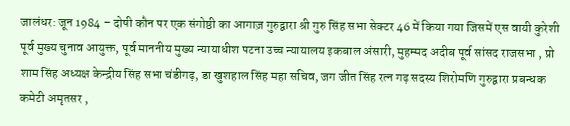जालंधर: जून 1984 – दोषी कौन पर एक संगोष्ठी का आगाज़ गुरुद्वारा श्री गुरु सिंह सभा सेक्टर 46 में किया गया जिसमें एस वायी कुरेशी पूर्व मुख्य चुनाव आयुक्त, पूर्व माननीय मुख्य न्यायाधीश पटना उच्च न्यायालय इकबाल अंसारी, मुहम्मद अदीब पूर्व सांसद राजसभा , प्रो शाम सिंह अध्यक्ष केन्द्रीय सिंह सभा चंडीगढ़, डा खुशहाल सिंह महा सचिव, जग जीत सिंह रत्न गढ़ सदस्य शिरोमणि गुरुद्वारा प्रबन्धक कमेटी अमृतसर ,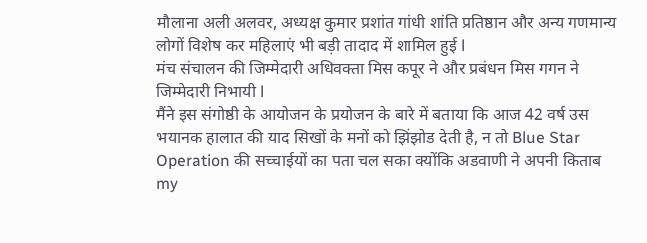मौलाना अली अलवर, अध्यक्ष कुमार प्रशांत गांधी शांति प्रतिष्ठान और अन्य गणमान्य लोगों विशेष कर महिलाएं भी बड़ी तादाद में शामिल हुई l
मंच संचालन की जिम्मेदारी अधिवक्ता मिस कपूर ने और प्रबंधन मिस गगन ने जिम्मेदारी निभायी l
मैंने इस संगोष्ठी के आयोजन के प्रयोजन के बारे में बताया कि आज 42 वर्ष उस भयानक हालात की याद सिखों के मनों को झिंझोड देती है, न तो Blue Star Operation की सच्चाईयों का पता चल सका क्योंकि अडवाणी ने अपनी किताब my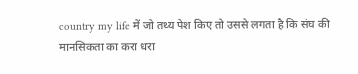country my life में जो तथ्य पेश किए तो उससे लगता है कि संघ की मानसिकता का करा धरा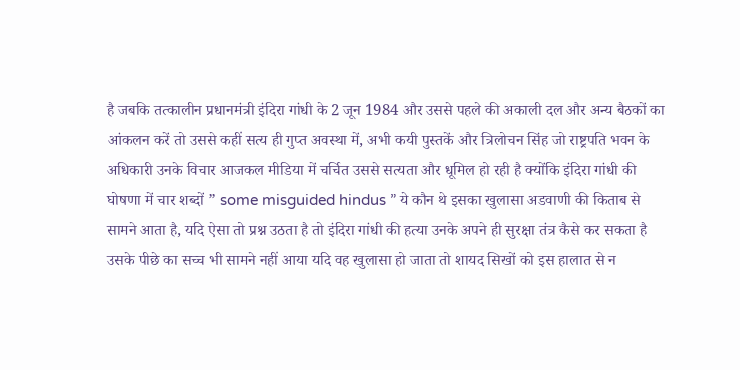है जबकि तत्कालीन प्रधानमंत्री इंदिरा गांधी के 2 जून 1984 और उससे पहले की अकाली दल और अन्य बैठकों का आंकलन करें तो उससे कहीं सत्य ही गुप्त अवस्था में, अभी कयी पुस्तकें और त्रिलोचन सिंह जो राष्ट्रपति भवन के अधिकारी उनके विचार आजकल मीडिया में चर्चित उससे सत्यता और धूमिल हो रही है क्योंकि इंदिरा गांधी की घोषणा में चार शब्दों ” some misguided hindus ” ये कौन थे इसका खुलासा अडवाणी की किताब से सामने आता है, यदि ऐसा तो प्रश्न उठता है तो इंदिरा गांधी की हत्या उनके अपने ही सुरक्षा तंत्र कैसे कर सकता है उसके पीछे का सच्च भी सामने नहीं आया यदि वह खुलासा हो जाता तो शायद सिखों को इस हालात से न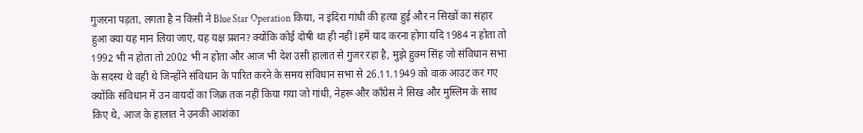गुजरना पड़ता, लगता है न किसी ने Blue Star Operation किया, न इंदिरा गांधी की हत्या हुई और न सिखों का संहार हुआ क्या यह मान लिया जाए, यह यक्ष प्रशन? क्योंकि कोई दोषी था ही नहीं l हमें याद करना होगा यदि 1984 न होता तो 1992 भी न होता तो 2002 भी न होता और आज भी देश उसी हालात से गुजर रहा है, मुझे हुक्म सिंह जो संविधान सभा के सदस्य थे वही थे जिन्होंने संविधान के पारित करने के समय संविधान सभा से 26.11.1949 को वाक आउट कर गए क्योंकि संविधान में उन वायदों का जिक्र तक नहीं किया गया जो गांधी, नेहरू और कॉंग्रेस ने सिख और मुस्लिम के साथ किए थे, आज के हालात ने उनकी आशंका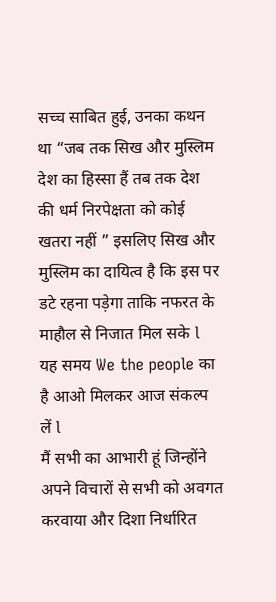सच्च साबित हुई, उनका कथन था “जब तक सिख और मुस्लिम देश का हिस्सा हैं तब तक देश की धर्म निरपेक्षता को कोई खतरा नहीं ” इसलिए सिख और मुस्लिम का दायित्व है कि इस पर डटे रहना पड़ेगा ताकि नफरत के माहौल से निजात मिल सके l यह समय We the people का है आओ मिलकर आज संकल्प लें l
मैं सभी का आभारी हूं जिन्होंने अपने विचारों से सभी को अवगत करवाया और दिशा निर्धारित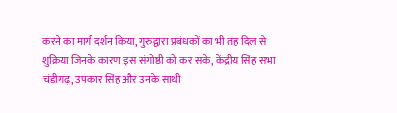करने का मार्ग दर्शन किया, गुरुद्वारा प्रबंधकों का भी तह दिल से शुक्रिया जिनके कारण इस संगोष्ठी को कर सके, केंद्रीय सिंह सभा चंडीगढ़, उपकार सिंह और उनके साथी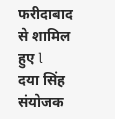फरीदाबाद से शामिल हुए l
दया सिंह
संयोजक